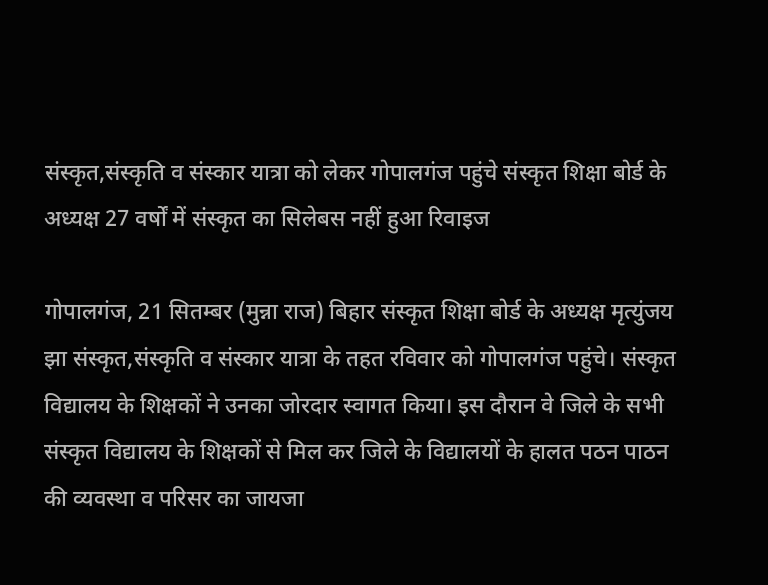संस्कृत,संस्कृति व संस्कार यात्रा को लेकर गोपालगंज पहुंचे संस्कृत शिक्षा बोर्ड के अध्यक्ष 27 वर्षों में संस्कृत का सिलेबस नहीं हुआ रिवाइज

गोपालगंज, 21 सितम्बर (मुन्ना राज) बिहार संस्कृत शिक्षा बोर्ड के अध्यक्ष मृत्युंजय झा संस्कृत,संस्कृति व संस्कार यात्रा के तहत रविवार को गोपालगंज पहुंचे। संस्कृत विद्यालय के शिक्षकों ने उनका जोरदार स्वागत किया। इस दौरान वे जिले के सभी संस्कृत विद्यालय के शिक्षकों से मिल कर जिले के विद्यालयों के हालत पठन पाठन की व्यवस्था व परिसर का जायजा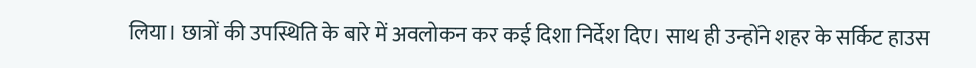लिया। छात्रों की उपस्थिति के बारे में अवलोकन कर कई दिशा निर्देश दिए। साथ ही उन्होंने शहर के सर्किट हाउस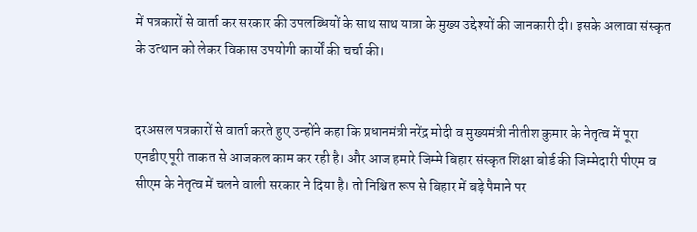में पत्रकारों से वार्ता कर सरकार की उपलब्धियों के साथ साथ यात्रा के मुख्य उद्देश्यों की जानकारी दी। इसके अलावा संस्कृत के उत्थान को लेकर विकास उपयोगी कार्यों की चर्चा की।


दरअसल पत्रकारों से वार्ता करते हुए उन्होंने कहा कि प्रधानमंत्री नरेंद्र मोदी व मुख्यमंत्री नीतीश कुमार के नेतृत्व में पूरा एनडीए पूरी ताकत से आजकल काम कर रही है। और आज हमारे जिम्मे बिहार संस्कृत शिक्षा बोर्ड की जिम्मेदारी पीएम व सीएम के नेतृत्व में चलने वाली सरकार ने दिया है। तो निश्चित रूप से बिहार में बड़े पैमाने पर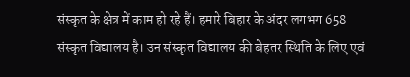संस्कृत के क्षेत्र में काम हो रहे हैं। हमारे बिहार के अंदर लगभग 658 संस्कृत विद्यालय है। उन संस्कृत विद्यालय की बेहतर स्थिति के लिए एवं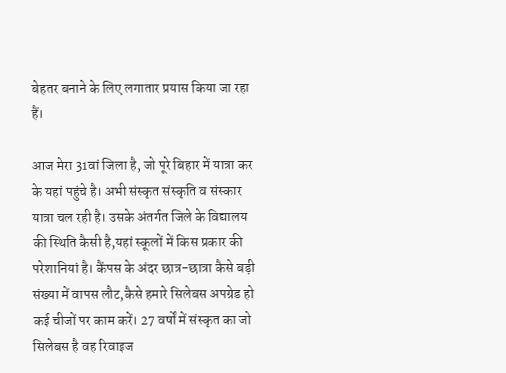बेहतर बनाने के लिए लगातार प्रयास किया जा रहा हैं।

आज मेरा 31वां जिला है, जो पूरे बिहार में यात्रा कर के यहां पहुंचे है। अभी संस्कृत संस्कृति व संस्कार यात्रा चल रही है। उसके अंतर्गत जिले के विद्यालय की स्थिति कैसी है,यहां स्कूलों में किस प्रकार की परेशानियां है। कैंपस के अंदर छात्र-छात्रा कैसे बड़ी संख्या में वापस लौट,कैसे हमारे सिलेबस अपग्रेड हो कई चीजों पर काम करें। 27 वर्षों में संस्कृत का जो सिलेबस है वह रिवाइज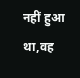नहीं हुआ था,वह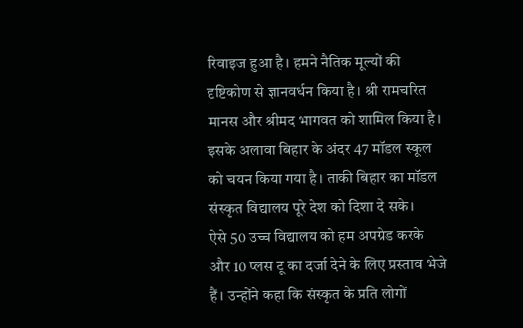रिवाइज हुआ है। हमने नैतिक मूल्यों की दृष्टिकोण से ज्ञानवर्धन किया है। श्री रामचरित मानस और श्रीमद भागवत को शामिल किया है। इसके अलावा बिहार के अंदर 47 मॉडल स्कूल को चयन किया गया है। ताकी बिहार का मॉडल संस्कृत विद्यालय पूरे देश को दिशा दे सके।
ऐसे 50 उच्च विद्यालय को हम अपग्रेड करके और 10 प्लस टू का दर्जा देने के लिए प्रस्ताव भेजे हैं। उन्होंने कहा कि संस्कृत के प्रति लोगों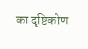का दृष्टिकोण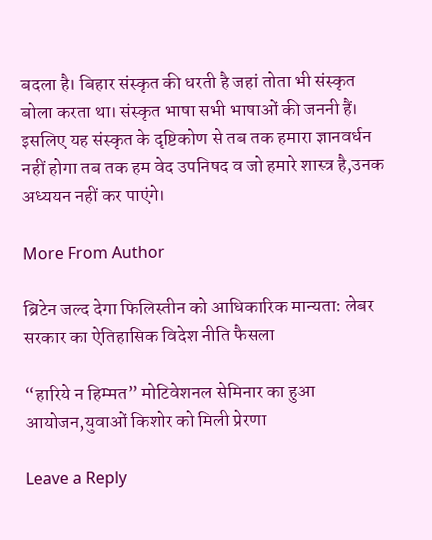बदला है। बिहार संस्कृत की धरती है जहां तोता भी संस्कृत बोला करता था। संस्कृत भाषा सभी भाषाओं की जननी हैं। इसलिए यह संस्कृत के दृष्टिकोण से तब तक हमारा ज्ञानवर्धन नहीं होगा तब तक हम वेद उपनिषद व जो हमारे शास्त्र है,उनक अध्ययन नहीं कर पाएंगे।

More From Author

ब्रिटेन जल्द देगा फिलिस्तीन को आधिकारिक मान्यता: लेबर सरकार का ऐतिहासिक विदेश नीति फैसला

“हारिये न हिम्मत” मोटिवेशनल सेमिनार का हुआ आयोजन,युवाओं किशोर को मिली प्रेरणा

Leave a Reply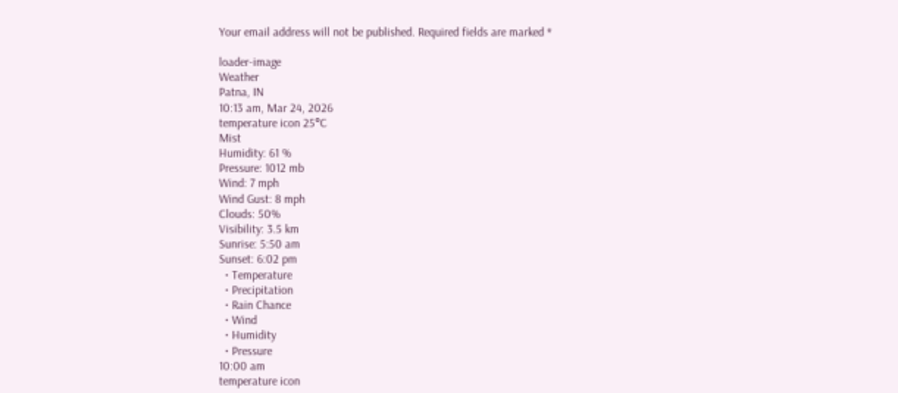Your email address will not be published. Required fields are marked *

loader-image
Weather
Patna, IN
10:13 am, Mar 24, 2026
temperature icon 25°C
Mist
Humidity: 61 %
Pressure: 1012 mb
Wind: 7 mph
Wind Gust: 8 mph
Clouds: 50%
Visibility: 3.5 km
Sunrise: 5:50 am
Sunset: 6:02 pm
  • Temperature
  • Precipitation
  • Rain Chance
  • Wind
  • Humidity
  • Pressure
10:00 am
temperature icon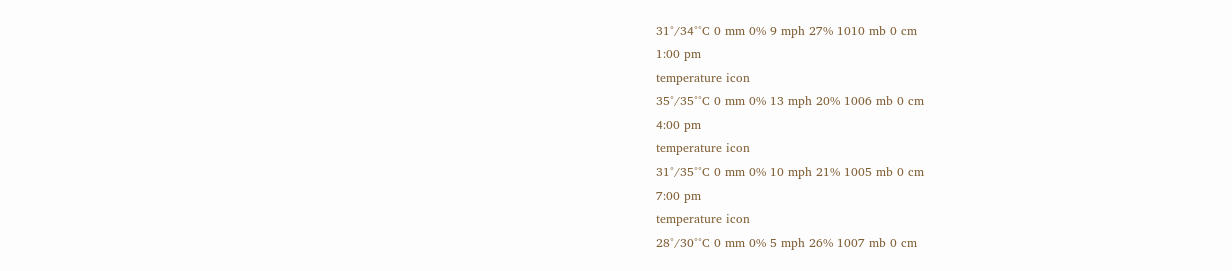31°/34°°C 0 mm 0% 9 mph 27% 1010 mb 0 cm
1:00 pm
temperature icon
35°/35°°C 0 mm 0% 13 mph 20% 1006 mb 0 cm
4:00 pm
temperature icon
31°/35°°C 0 mm 0% 10 mph 21% 1005 mb 0 cm
7:00 pm
temperature icon
28°/30°°C 0 mm 0% 5 mph 26% 1007 mb 0 cm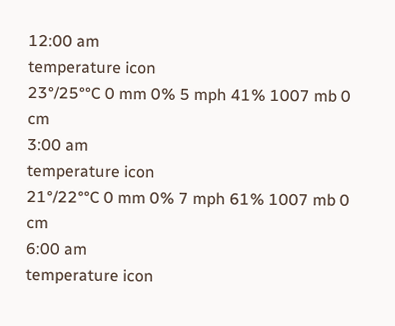12:00 am
temperature icon
23°/25°°C 0 mm 0% 5 mph 41% 1007 mb 0 cm
3:00 am
temperature icon
21°/22°°C 0 mm 0% 7 mph 61% 1007 mb 0 cm
6:00 am
temperature icon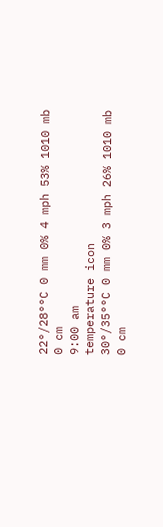22°/28°°C 0 mm 0% 4 mph 53% 1010 mb 0 cm
9:00 am
temperature icon
30°/35°°C 0 mm 0% 3 mph 26% 1010 mb 0 cm